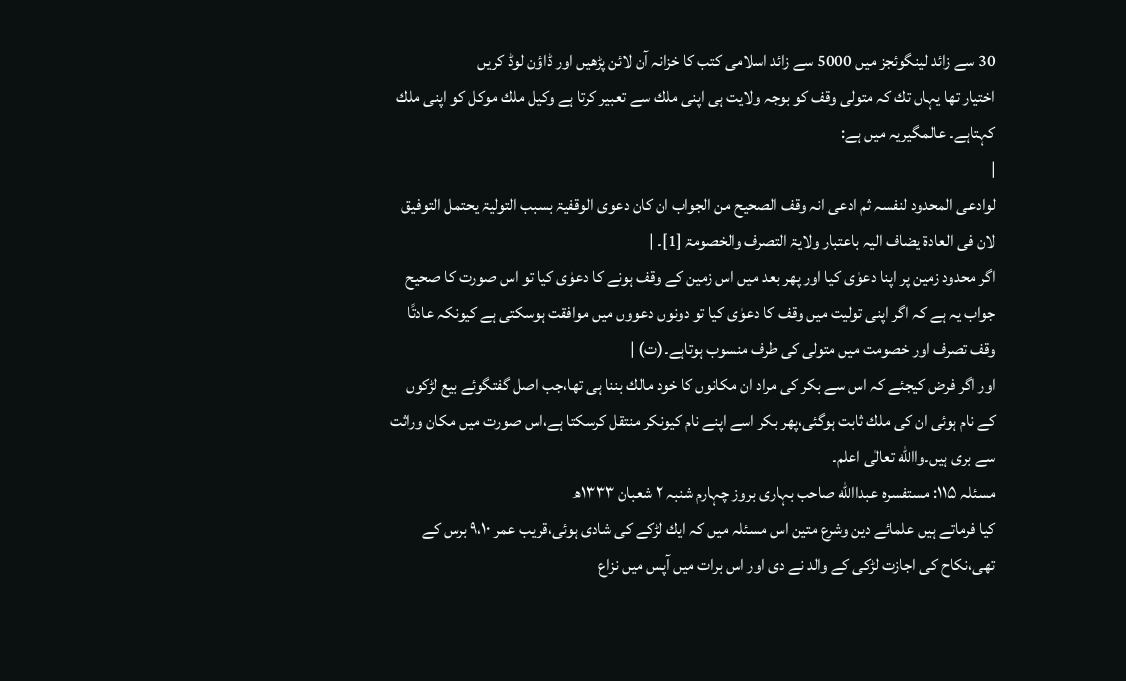30 سے زائد لینگوئجز میں 5000 سے زائد اسلامی کتب کا خزانہ آن لائن پڑھیں اور ڈاؤن لوڈ کریں
اختیار تھا یہاں تك کہ متولی وقف کو بوجہ ولایت ہی اپنی ملك سے تعبیر کرتا ہے وکیل ملك موکل کو اپنی ملك کہتاہے۔ عالمگیریہ میں ہے:
|
لوادعی المحدود لنفسہ ثم ادعی انہ وقف الصحیح من الجواب ان کان دعوی الوقفیۃ بسبب التولیۃ یحتمل التوفیق لان فی العادۃ یضاف الیہ باعتبار ولایۃ التصرف والخصومۃ [1]۔ |
اگر محدود زمین پر اپنا دعوٰی کیا اور پھر بعد میں اس زمین کے وقف ہونے کا دعوٰی کیا تو اس صورت کا صحیح جواب یہ ہے کہ اگر اپنی تولیت میں وقف کا دعوٰی کیا تو دونوں دعووں میں موافقت ہوسکتی ہے کیونکہ عادتًا وقف تصرف اور خصومت میں متولی کی طرف منسوب ہوتاہے۔(ت) |
اور اگر فرض کیجئے کہ اس سے بکر کی مراد ان مکانوں کا خود مالك بننا ہی تھا،جب اصل گفتگوئے بیع لڑکوں کے نام ہوئی ان کی ملك ثابت ہوگئی،پھر بکر اسے اپنے نام کیونکر منتقل کرسکتا ہے،اس صورت میں مکان وراثت سے بری ہیں۔واالله تعالٰی اعلم۔
مسئلہ ۱۱۵: مستفسرہ عبداالله صاحب بہاری بروز چہارم شنبہ ۲ شعبان ۱۳۳۳ھ
کیا فرماتے ہیں علمائے دین وشرع متین اس مسئلہ میں کہ ایك لڑکے کی شادی ہوئی،قریب عمر ۹،۱۰ برس کے تھی،نکاح کی اجازت لڑکی کے والد نے دی اور اس برات میں آپس میں نزاع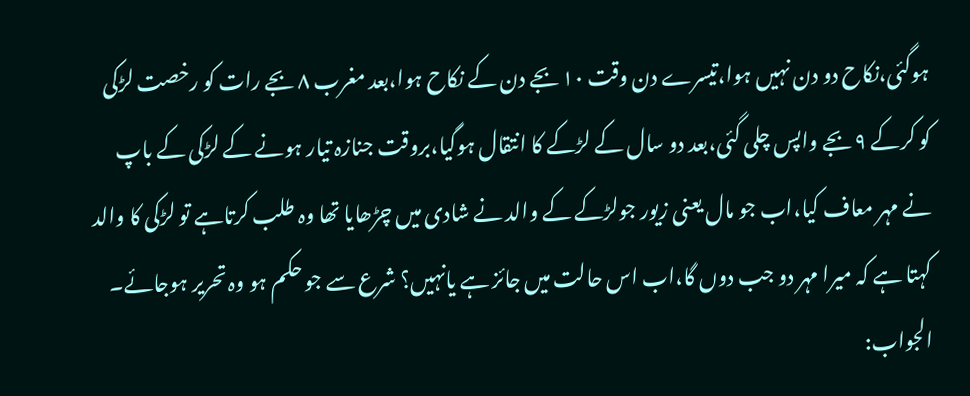ہوگئی،نکاح دو دن نہیں ہوا،تیسرے دن وقت ۱۰ بجے دن کے نکاح ہوا،بعد مغرب ۸ بجے رات کو رخصت لڑکی کو کرکے ۹ بجے واپس چلی گئی،بعد دو سال کے لڑکے کا انتقال ہوگیا،بروقت جنازہ تیار ہونے کے لڑکی کے باپ نے مہر معاف کیا،اب جو مال یعنی زیور جولڑکے کے والد نے شادی میں چڑھایا تھا وہ طلب کرتاہے تو لڑکی کا والد کہتا ہے کہ میرا مہر دو جب دوں گا،اب اس حالت میں جائز ہے یانہیں؟ شرع سے جو حکم ہو وہ تحریر ہوجائے۔
الجواب: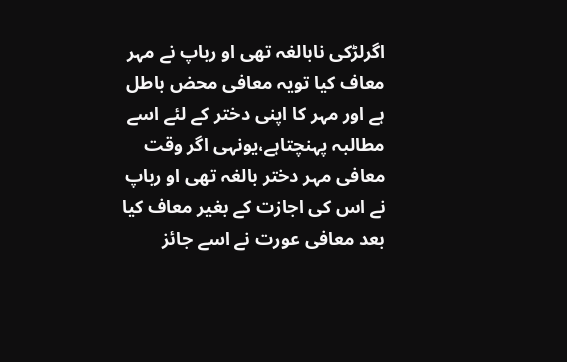اگرلڑکی نابالغہ تھی او رباپ نے مہر معاف کیا تویہ معافی محض باطل ہے اور مہر کا اپنی دختر کے لئے اسے مطالبہ پہنچتاہے،یونہی اگر وقت معافی مہر دختر بالغہ تھی او رباپ نے اس کی اجازت کے بغیر معاف کیا بعد معافی عورت نے اسے جائز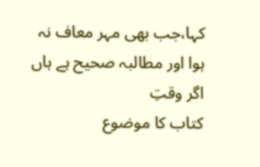کہا،جب بھی مہر معاف نہ ہوا اور مطالبہ صحیح ہے ہاں اگر وقتِ
کتاب کا موضوع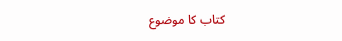کتاب کا موضوع